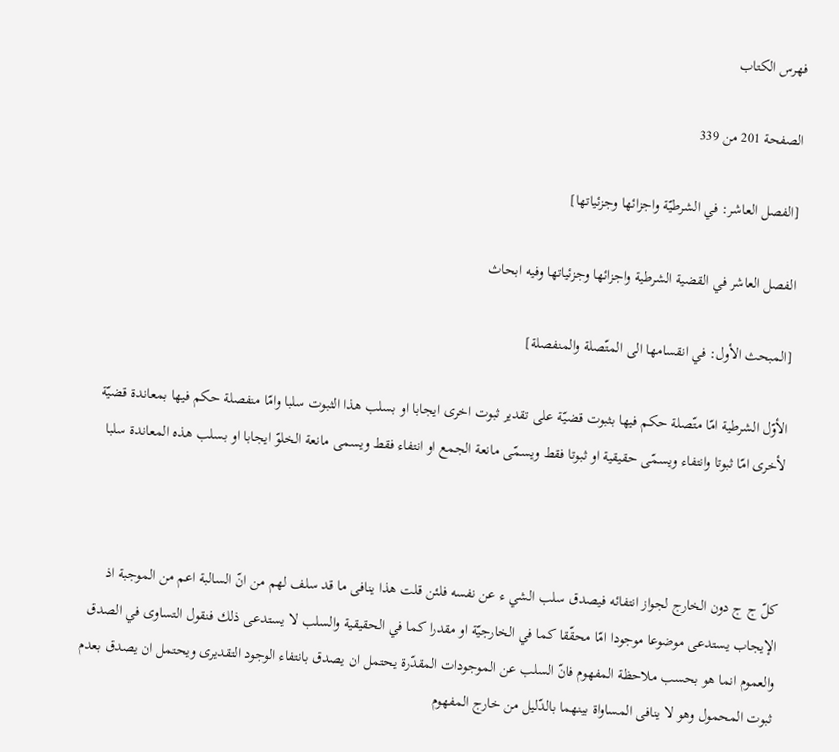فهرس الكتاب

الصفحة 201 من 339

[الفصل العاشر: في الشرطيّة واجزائها وجزئياتها]

الفصل العاشر في القضية الشرطية واجزائها وجزئياتها وفيه ابحاث

[المبحث الأول: في انقسامها الى المتّصلة والمنفصلة]

الأوّل الشرطية امّا متّصلة حكم فيها بثبوت قضيّة على تقدير ثبوت اخرى ايجابا او بسلب هذا الثبوت سلبا وامّا منفصلة حكم فيها بمعاندة قضيّة لأخرى امّا ثبوتا وانتفاء ويسمّى حقيقية او ثبوتا فقط ويسمّى مانعة الجمع او انتفاء فقط ويسمى مانعة الخلوّ ايجابا او بسلب هذه المعاندة سلبا



كلّ ج ج دون الخارج لجواز انتفائه فيصدق سلب الشي ء عن نفسه فلئن قلت هذا ينافى ما قد سلف لهم من انّ السالبة اعم من الموجبة اذ الإيجاب يستدعى موضوعا موجودا امّا محقّقا كما في الخارجيّة او مقدرا كما في الحقيقية والسلب لا يستدعى ذلك فنقول التساوى في الصدق والعموم انما هو بحسب ملاحظة المفهوم فانّ السلب عن الموجودات المقدّرة يحتمل ان يصدق بانتفاء الوجود التقديرى ويحتمل ان يصدق بعدم ثبوت المحمول وهو لا ينافى المساواة بينهما بالدّليل من خارج المفهوم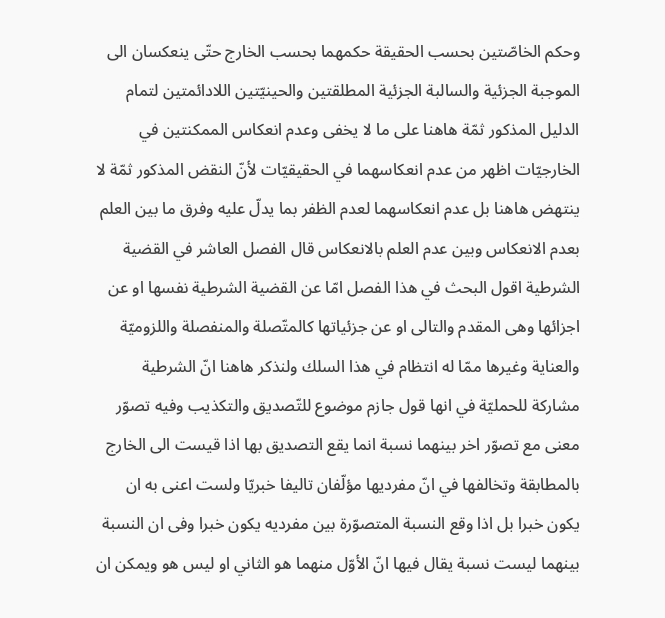وحكم الخاصّتين بحسب الحقيقة حكمهما بحسب الخارج حتّى ينعكسان الى الموجبة الجزئية والسالبة الجزئية المطلقتين والحينيّتين اللادائمتين لتمام الدليل المذكور ثمّة هاهنا على ما لا يخفى وعدم انعكاس الممكنتين في الخارجيّات اظهر من عدم انعكاسهما في الحقيقيّات لأنّ النقض المذكور ثمّة لا ينتهض هاهنا بل عدم انعكاسهما لعدم الظفر بما يدلّ عليه وفرق ما بين العلم بعدم الانعكاس وبين عدم العلم بالانعكاس قال الفصل العاشر في القضية الشرطية اقول البحث في هذا الفصل امّا عن القضية الشرطية نفسها او عن اجزائها وهى المقدم والتالى او عن جزئياتها كالمتّصلة والمنفصلة واللزوميّة والعناية وغيرها ممّا له انتظام في هذا السلك ولنذكر هاهنا انّ الشرطية مشاركة للحمليّة في انها قول جازم موضوع للتّصديق والتكذيب وفيه تصوّر معنى مع تصوّر اخر بينهما نسبة انما يقع التصديق بها اذا قيست الى الخارج بالمطابقة وتخالفها في انّ مفرديها مؤلّفان تاليفا خبريّا ولست اعنى به ان يكون خبرا بل اذا وقع النسبة المتصوّرة بين مفرديه يكون خبرا وفى ان النسبة بينهما ليست نسبة يقال فيها انّ الأوّل منهما هو الثاني او ليس هو ويمكن ان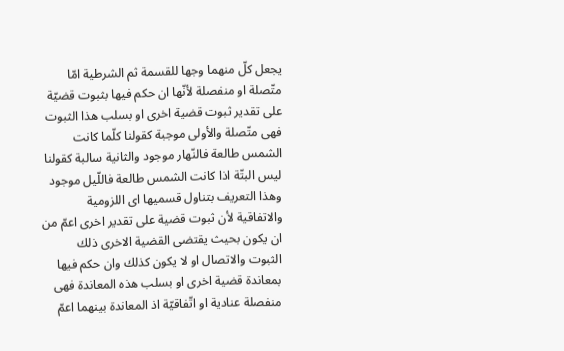يجعل كلّ منهما وجها للقسمة ثم الشرطية امّا متّصلة او منفصلة لأنّها ان حكم فيها بثبوت قضيّة على تقدير ثبوت قضية اخرى او بسلب هذا الثبوت فهى متّصلة والأولى موجبة كقولنا كلّما كانت الشمس طالعة فالنّهار موجود والثانية سالبة كقولنا ليس البتّة اذا كانت الشمس طالعة فاللّيل موجود وهذا التعريف بتناول قسميها اى اللزومية والاتفاقية لأن ثبوت قضية على تقدير اخرى اعمّ من ان يكون بحيث يقتضى القضية الاخرى ذلك الثبوت والاتصال او لا يكون كذلك وان حكم فيها بمعاندة قضية اخرى او بسلب هذه المعاندة فهى منفصلة عنادية او اتّفاقيّة اذ المعاندة بينهما اعمّ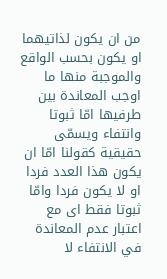من ان يكون لذاتيهما او يكون بحسب الواقع والموجبة منها ما اوجب المعاندة بين طرفيها امّا ثبوتا وانتفاء ويسمّى حقيقية كقولنا امّا ان يكون هذا العدد فردا او لا يكون فردا وامّا ثبوتا فقط اى مع اعتبار عدم المعاندة في الانتفاء لا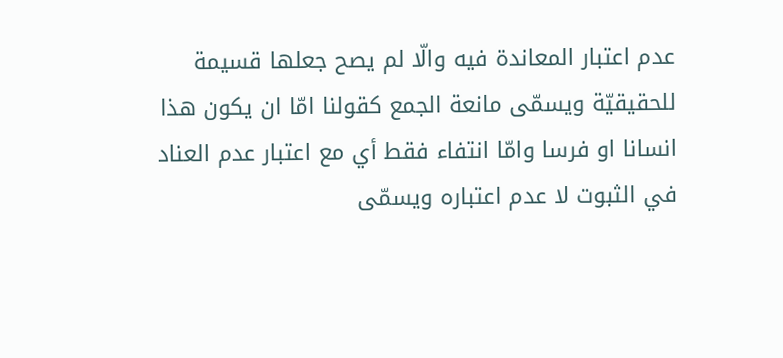عدم اعتبار المعاندة فيه والّا لم يصح جعلها قسيمة للحقيقيّة ويسمّى مانعة الجمع كقولنا امّا ان يكون هذا انسانا او فرسا وامّا انتفاء فقط أي مع اعتبار عدم العناد في الثبوت لا عدم اعتباره ويسمّى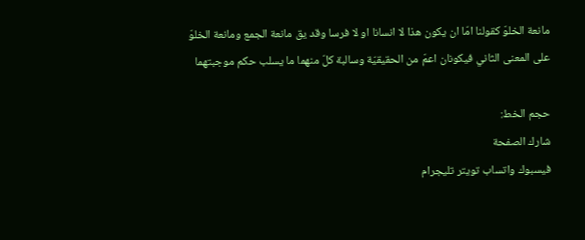مانعة الخلوّ كقولنا امّا ان يكون هذا لا انسانا او لا فرسا وقد يق مانعة الجمع ومانعة الخلوّ على المعنى الثاني فيكونان اعمّ من الحقيقيّة وسالبة كلّ منهما ما يسلب حكم موجبتهما

حجم الخط:
شارك الصفحة
فيسبوك واتساب تويتر تليجرام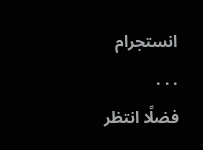انستجرام
. . .
فضلًا انتظر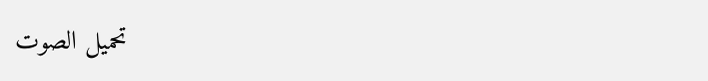تحميل الصوت